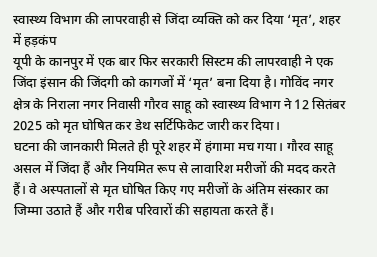स्वास्थ्य विभाग की लापरवाही से जिंदा व्यक्ति को कर दिया ‘मृत’, शहर में हड़कंप
यूपी के कानपुर में एक बार फिर सरकारी सिस्टम की लापरवाही ने एक जिंदा इंसान की जिंदगी को कागजों में ‘मृत’ बना दिया है। गोविंद नगर क्षेत्र के निराला नगर निवासी गौरव साहू को स्वास्थ्य विभाग ने 12 सितंबर 2025 को मृत घोषित कर डेथ सर्टिफिकेट जारी कर दिया।
घटना की जानकारी मिलते ही पूरे शहर में हंगामा मच गया। गौरव साहू असल में जिंदा हैं और नियमित रूप से लावारिश मरीजों की मदद करते हैं। वे अस्पतालों से मृत घोषित किए गए मरीजों के अंतिम संस्कार का जिम्मा उठाते हैं और गरीब परिवारों की सहायता करते हैं।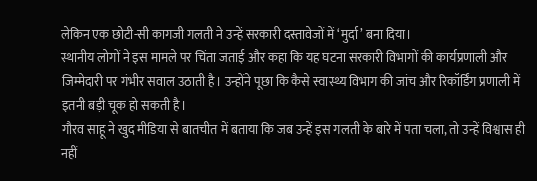लेकिन एक छोटी-सी कागजी गलती ने उन्हें सरकारी दस्तावेजों में ‘मुर्दा’ बना दिया।
स्थानीय लोगों ने इस मामले पर चिंता जताई और कहा कि यह घटना सरकारी विभागों की कार्यप्रणाली और जिम्मेदारी पर गंभीर सवाल उठाती है। उन्होंने पूछा कि कैसे स्वास्थ्य विभाग की जांच और रिकॉर्डिंग प्रणाली में इतनी बड़ी चूक हो सकती है।
गौरव साहू ने खुद मीडिया से बातचीत में बताया कि जब उन्हें इस गलती के बारे में पता चला, तो उन्हें विश्वास ही नहीं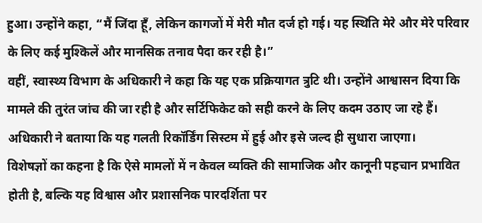हुआ। उन्होंने कहा, “मैं जिंदा हूँ, लेकिन कागजों में मेरी मौत दर्ज हो गई। यह स्थिति मेरे और मेरे परिवार के लिए कई मुश्किलें और मानसिक तनाव पैदा कर रही है।”
वहीं, स्वास्थ्य विभाग के अधिकारी ने कहा कि यह एक प्रक्रियागत त्रुटि थी। उन्होंने आश्वासन दिया कि मामले की तुरंत जांच की जा रही है और सर्टिफिकेट को सही करने के लिए कदम उठाए जा रहे हैं। अधिकारी ने बताया कि यह गलती रिकॉर्डिंग सिस्टम में हुई और इसे जल्द ही सुधारा जाएगा।
विशेषज्ञों का कहना है कि ऐसे मामलों में न केवल व्यक्ति की सामाजिक और कानूनी पहचान प्रभावित होती है, बल्कि यह विश्वास और प्रशासनिक पारदर्शिता पर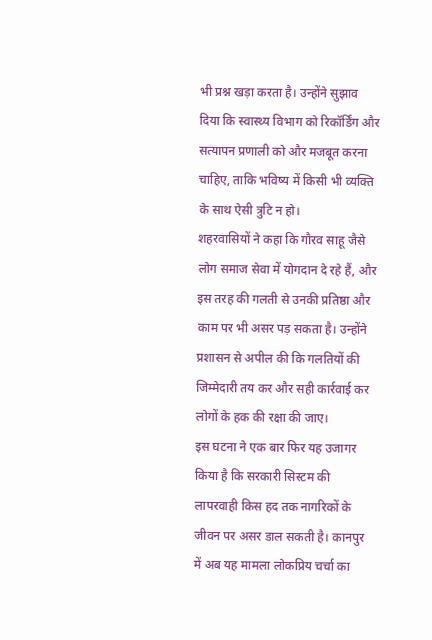भी प्रश्न खड़ा करता है। उन्होंने सुझाव दिया कि स्वास्थ्य विभाग को रिकॉर्डिंग और सत्यापन प्रणाली को और मजबूत करना चाहिए, ताकि भविष्य में किसी भी व्यक्ति के साथ ऐसी त्रुटि न हो।
शहरवासियों ने कहा कि गौरव साहू जैसे लोग समाज सेवा में योगदान दे रहे हैं, और इस तरह की गलती से उनकी प्रतिष्ठा और काम पर भी असर पड़ सकता है। उन्होंने प्रशासन से अपील की कि गलतियों की जिम्मेदारी तय कर और सही कार्रवाई कर लोगों के हक की रक्षा की जाए।
इस घटना ने एक बार फिर यह उजागर किया है कि सरकारी सिस्टम की लापरवाही किस हद तक नागरिकों के जीवन पर असर डाल सकती है। कानपुर में अब यह मामला लोकप्रिय चर्चा का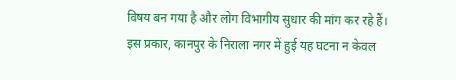विषय बन गया है और लोग विभागीय सुधार की मांग कर रहे हैं।
इस प्रकार, कानपुर के निराला नगर में हुई यह घटना न केवल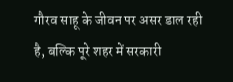गौरव साहू के जीवन पर असर डाल रही है, बल्कि पूरे शहर में सरकारी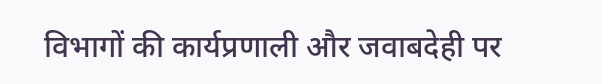विभागों की कार्यप्रणाली और जवाबदेही पर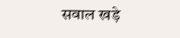सवाल खड़े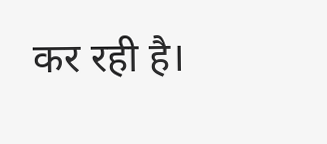कर रही है।